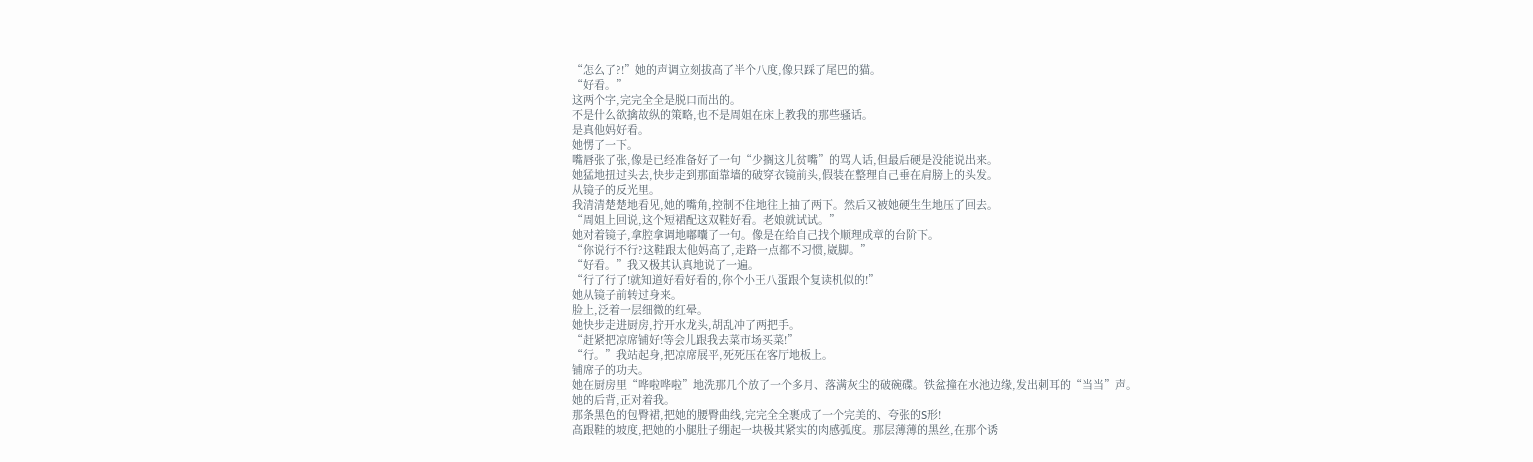“怎么了?!”她的声调立刻拔高了半个八度,像只踩了尾巴的猫。
“好看。”
这两个字,完完全全是脱口而出的。
不是什么欲擒故纵的策略,也不是周姐在床上教我的那些骚话。
是真他妈好看。
她愣了一下。
嘴唇张了张,像是已经准备好了一句“少搁这儿贫嘴”的骂人话,但最后硬是没能说出来。
她猛地扭过头去,快步走到那面靠墙的破穿衣镜前头,假装在整理自己垂在肩膀上的头发。
从镜子的反光里。
我清清楚楚地看见,她的嘴角,控制不住地往上抽了两下。然后又被她硬生生地压了回去。
“周姐上回说,这个短裙配这双鞋好看。老娘就试试。”
她对着镜子,拿腔拿调地嘟囔了一句。像是在给自己找个顺理成章的台阶下。
“你说行不行?这鞋跟太他妈高了,走路一点都不习惯,崴脚。”
“好看。”我又极其认真地说了一遍。
“行了行了!就知道好看好看的,你个小王八蛋跟个复读机似的!”
她从镜子前转过身来。
脸上,泛着一层细微的红晕。
她快步走进厨房,拧开水龙头,胡乱冲了两把手。
“赶紧把凉席铺好!等会儿跟我去菜市场买菜!”
“行。”我站起身,把凉席展平,死死压在客厅地板上。
铺席子的功夫。
她在厨房里“哗啦哗啦”地洗那几个放了一个多月、落满灰尘的破碗碟。铁盆撞在水池边缘,发出刺耳的“当当”声。
她的后背,正对着我。
那条黑色的包臀裙,把她的腰臀曲线,完完全全裹成了一个完美的、夸张的S形!
高跟鞋的坡度,把她的小腿肚子绷起一块极其紧实的肉感弧度。那层薄薄的黑丝,在那个诱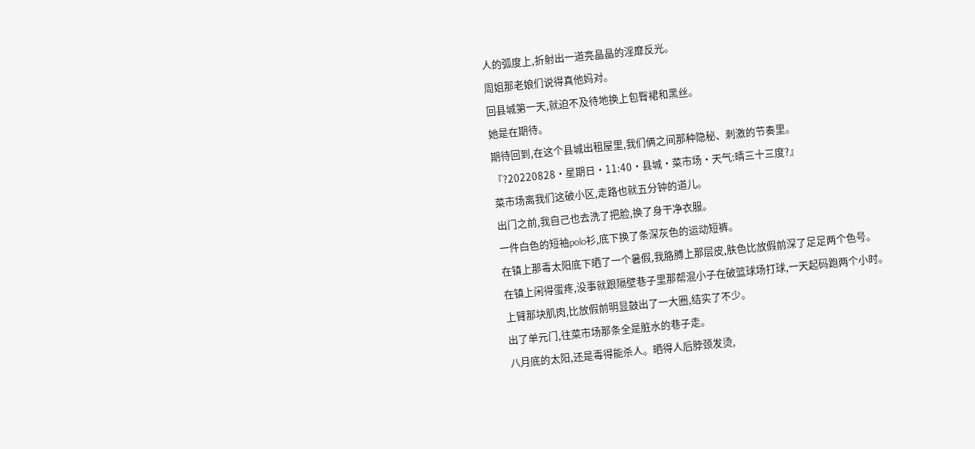人的弧度上,折射出一道亮晶晶的淫靡反光。
周姐那老娘们说得真他妈对。
回县城第一天,就迫不及待地换上包臀裙和黑丝。
她是在期待。
期待回到,在这个县城出租屋里,我们俩之间那种隐秘、刺激的节奏里。
『?20220828·星期日·11:40·县城·菜市场·天气:晴三十三度?』
菜市场离我们这破小区,走路也就五分钟的道儿。
出门之前,我自己也去洗了把脸,换了身干净衣服。
一件白色的短袖polo衫,底下换了条深灰色的运动短裤。
在镇上那毒太阳底下晒了一个暑假,我胳膊上那层皮,肤色比放假前深了足足两个色号。
在镇上闲得蛋疼,没事就跟隔壁巷子里那帮混小子在破篮球场打球,一天起码跑两个小时。
上臂那块肌肉,比放假前明显鼓出了一大圈,结实了不少。
出了单元门,往菜市场那条全是脏水的巷子走。
八月底的太阳,还是毒得能杀人。晒得人后脖颈发烫,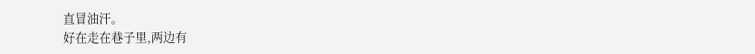直冒油汗。
好在走在巷子里,两边有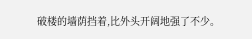破楼的墙荫挡着,比外头开阔地强了不少。